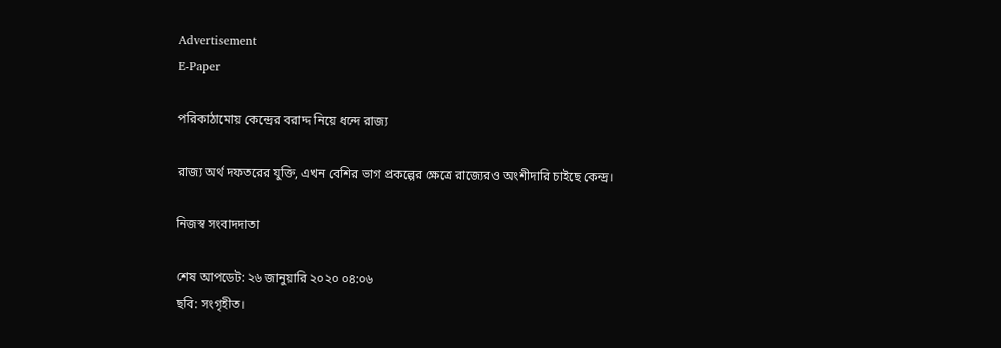Advertisement
E-Paper

পরিকাঠামোয় কেন্দ্রের বরাদ্দ নিয়ে ধন্দে রাজ্য

রাজ্য অর্থ দফতরের যুক্তি, এখন বেশির ভাগ প্রকল্পের ক্ষেত্রে রাজ্যেরও অংশীদারি চাইছে কেন্দ্র।

নিজস্ব সংবাদদাতা

শেষ আপডেট: ২৬ জানুয়ারি ২০২০ ০৪:০৬
ছবি: সংগৃহীত।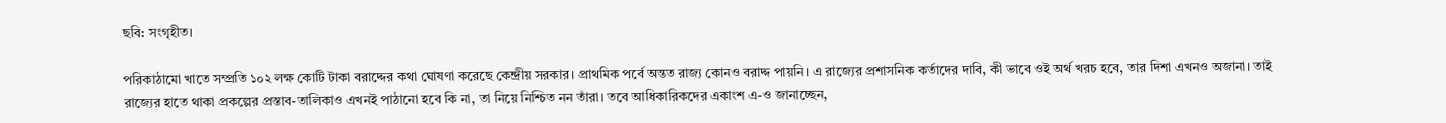ছবি: সংগৃহীত।

পরিকাঠামো খাতে সম্প্রতি ১০২ লক্ষ কোটি টাকা বরাদ্দের কথা ঘোষণা করেছে কেন্দ্রীয় সরকার। প্রাথমিক পর্বে অন্তত রাজ্য কোনও বরাদ্দ পায়নি। এ রাজ্যের প্রশাসনিক কর্তাদের দাবি, কী ভাবে ওই অর্থ খরচ হবে, তার দিশা এখনও অজানা। তাই রাজ্যের হাতে থাকা প্রকল্পের প্রস্তাব-তালিকাও এখনই পাঠানো হবে কি না, তা নিয়ে নিশ্চিত নন তাঁরা। তবে আধিকারিকদের একাংশ এ-ও জানাচ্ছেন,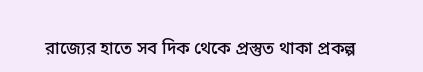রাজ্যের হাতে সব দিক থেকে প্রস্তুত থাকা প্রকল্প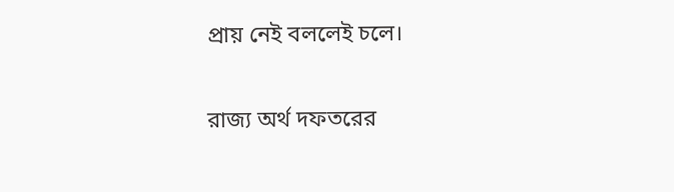প্রায় নেই বললেই চলে।

রাজ্য অর্থ দফতরের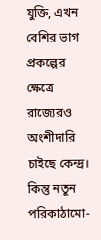যুক্তি, এখন বেশির ভাগ প্রকল্পের ক্ষেত্রে রাজ্যেরও অংশীদারি চাইছে কেন্দ্র। কিন্তু নতুন পরিকাঠামো-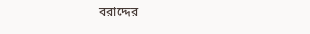বরাদ্দের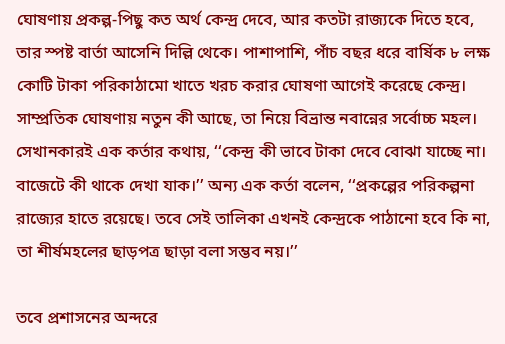ঘোষণায় প্রকল্প-পিছু কত অর্থ কেন্দ্র দেবে, আর কতটা রাজ্যকে দিতে হবে, তার স্পষ্ট বার্তা আসেনি দিল্লি থেকে। পাশাপাশি, পাঁচ বছর ধরে বার্ষিক ৮ লক্ষ কোটি টাকা পরিকাঠামো খাতে খরচ করার ঘোষণা আগেই করেছে কেন্দ্র। সাম্প্রতিক ঘোষণায় নতুন কী আছে, তা নিয়ে বিভ্রান্ত নবান্নের সর্বোচ্চ মহল। সেখানকারই এক কর্তার কথায়, ‘‘কেন্দ্র কী ভাবে টাকা দেবে বোঝা যাচ্ছে না। বাজেটে কী থাকে দেখা যাক।’’ অন্য এক কর্তা বলেন, ‘‘প্রকল্পের পরিকল্পনা রাজ্যের হাতে রয়েছে। তবে সেই তালিকা এখনই কেন্দ্রকে পাঠানো হবে কি না, তা শীর্ষমহলের ছাড়পত্র ছাড়া বলা সম্ভব নয়।’’

তবে প্রশাসনের অন্দরে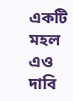একটি মহল এও দাবি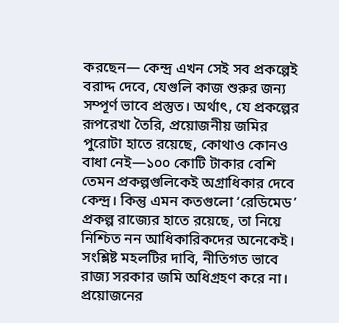করছেন— কেন্দ্র এখন সেই সব প্রকল্পেই বরাদ্দ দেবে, যেগুলি কাজ শুরুর জন্য সম্পূর্ণ ভাবে প্রস্তুত। অর্থাৎ, যে প্রকল্পের রূপরেখা তৈরি, প্রয়োজনীয় জমির পুরোটা হাতে রয়েছে, কোথাও কোনও বাধা নেই—১০০ কোটি টাকার বেশি তেমন প্রকল্পগুলিকেই অগ্রাধিকার দেবে কেন্দ্র। কিন্তু এমন কতগুলো ‘রেডিমেড’ প্রকল্প রাজ্যের হাতে রয়েছে, তা নিয়ে নিশ্চিত নন আধিকারিকদের অনেকেই। সংশ্লিষ্ট মহলটির দাবি, নীতিগত ভাবে রাজ্য সরকার জমি অধিগ্রহণ করে না। প্রয়োজনের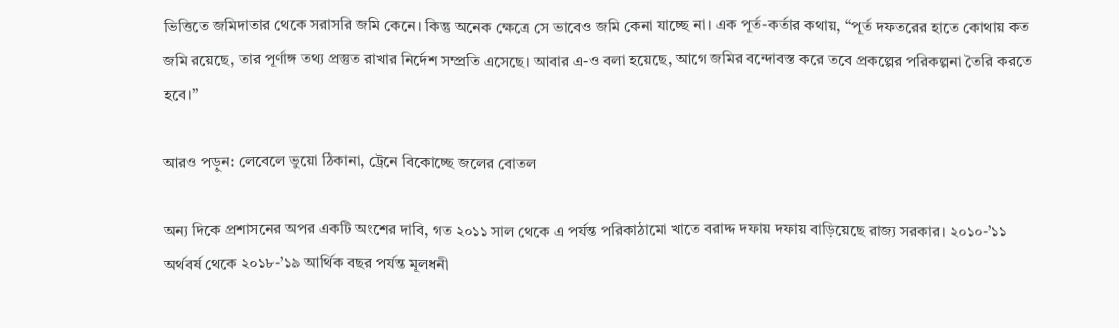ভিত্তিতে জমিদাতার থেকে সরাসরি জমি কেনে। কিন্তু অনেক ক্ষেত্রে সে ভাবেও জমি কেনা যাচ্ছে না। এক পূর্ত-কর্তার কথায়, ‘‘পূর্ত দফতরের হাতে কোথায় কত জমি রয়েছে, তার পূর্ণাঙ্গ তথ্য প্রস্তুত রাখার নির্দেশ সম্প্রতি এসেছে। আবার এ-ও বলা হয়েছে, আগে জমির বন্দোবস্ত করে তবে প্রকল্পের পরিকল্পনা তৈরি করতে হবে।’’

আরও পড়ুন: লেবেলে ভুয়ো ঠিকানা, ট্রেনে বিকোচ্ছে জলের বোতল

অন্য দিকে প্রশাসনের অপর একটি অংশের দাবি, গত ২০১১ সাল থেকে এ পর্যন্ত পরিকাঠামো খাতে বরাদ্দ দফায় দফায় বাড়িয়েছে রাজ্য সরকার। ২০১০-’১১ অর্থবর্ষ থেকে ২০১৮-’১৯ আর্থিক বছর পর্যন্ত মূলধনী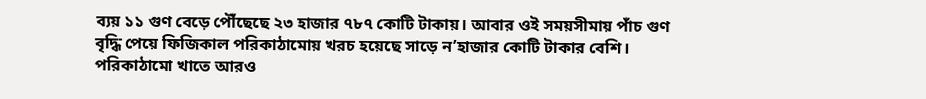ব্যয় ১১ গুণ বেড়ে পৌঁছেছে ২৩ হাজার ৭৮৭ কোটি টাকায়। আবার ওই সময়সীমায় পাঁচ গুণ বৃদ্ধি পেয়ে ফিজিকাল পরিকাঠামোয় খরচ হয়েছে সাড়ে ন’হাজার কোটি টাকার বেশি। পরিকাঠামো খাতে আরও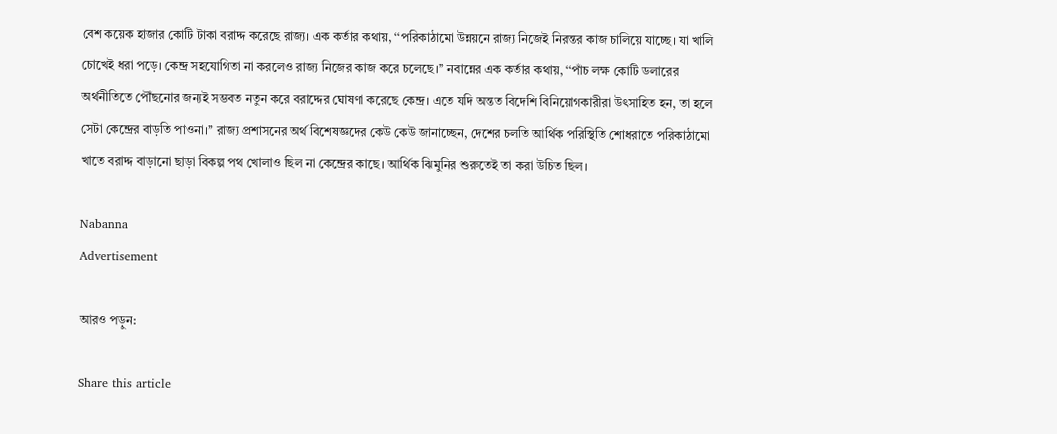বেশ কয়েক হাজার কোটি টাকা বরাদ্দ করেছে রাজ্য। এক কর্তার কথায়, ‘‘পরিকাঠামো উন্নয়নে রাজ্য নিজেই নিরন্তর কাজ চালিয়ে যাচ্ছে। যা খালি চোখেই ধরা পড়ে। কেন্দ্র সহযোগিতা না করলেও রাজ্য নিজের কাজ করে চলেছে।’’ নবান্নের এক কর্তার কথায়, ‘‘পাঁচ লক্ষ কোটি ডলারের অর্থনীতিতে পৌঁছনোর জন্যই সম্ভবত নতুন করে বরাদ্দের ঘোষণা করেছে কেন্দ্র। এতে যদি অন্তত বিদেশি বিনিয়োগকারীরা উৎসাহিত হন, তা হলে সেটা কেন্দ্রের বাড়তি পাওনা।’’ রাজ্য প্রশাসনের অর্থ বিশেষজ্ঞদের কেউ কেউ জানাচ্ছেন, দেশের চলতি আর্থিক পরিস্থিতি শোধরাতে পরিকাঠামো খাতে বরাদ্দ বাড়ানো ছাড়া বিকল্প পথ খোলাও ছিল না কেন্দ্রের কাছে। আর্থিক ঝিমুনির শুরুতেই তা করা উচিত ছিল।

Nabanna
Advertisement

আরও পড়ুন:

Share this article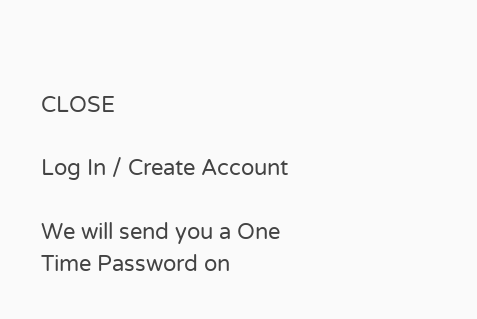CLOSE

Log In / Create Account

We will send you a One Time Password on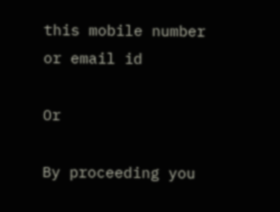this mobile number or email id

Or

By proceeding you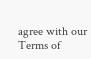agree with our Terms of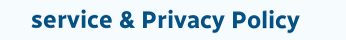service & Privacy Policy